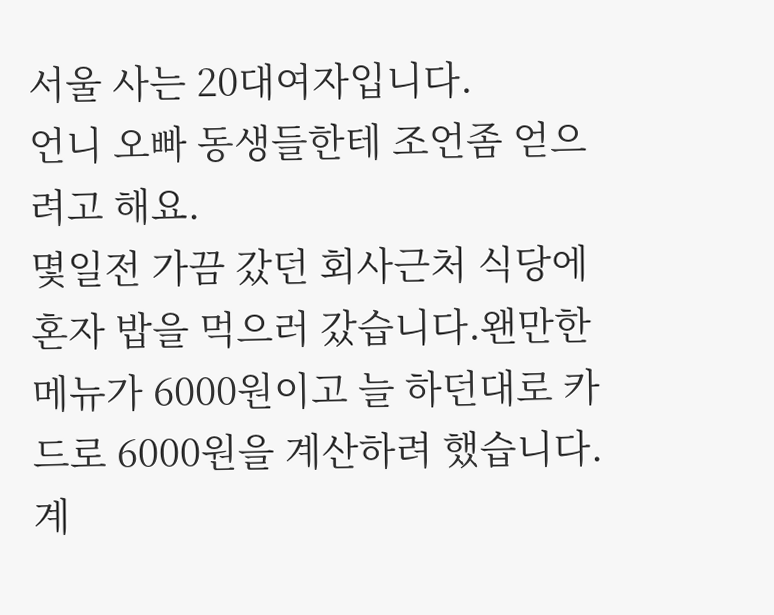서울 사는 20대여자입니다.
언니 오빠 동생들한테 조언좀 얻으려고 해요.
몇일전 가끔 갔던 회사근처 식당에 혼자 밥을 먹으러 갔습니다.왠만한 메뉴가 6000원이고 늘 하던대로 카드로 6000원을 계산하려 했습니다.계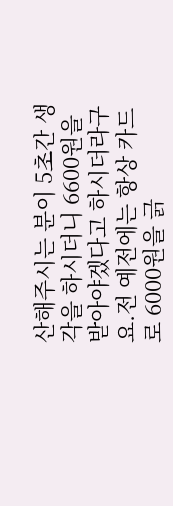산해주시는 분이 5초간 생각을 하시더니 6600원을 받아야겠다고 하시더라구요.전 예전에는 항상 카드로 6000원을 긁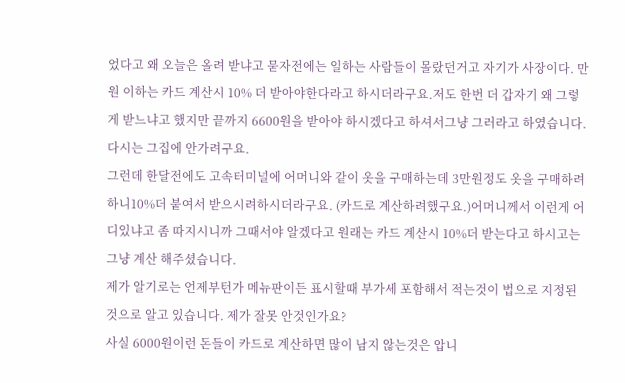었다고 왜 오늘은 올려 받냐고 묻자전에는 일하는 사람들이 몰랐던거고 자기가 사장이다. 만원 이하는 카드 계산시 10% 더 받아야한다라고 하시더라구요.저도 한번 더 갑자기 왜 그렇게 받느냐고 했지만 끝까지 6600원을 받아야 하시겠다고 하셔서그냥 그러라고 하였습니다.다시는 그집에 안가려구요.
그런데 한달전에도 고속터미널에 어머니와 같이 옷을 구매하는데 3만원정도 옷을 구매하려하니10%더 붙여서 받으시려하시더라구요. (카드로 계산하려했구요.)어머니께서 이런게 어디있냐고 좀 따지시니까 그때서야 알겠다고 원래는 카드 계산시 10%더 받는다고 하시고는 그냥 계산 해주셨습니다.
제가 알기로는 언제부턴가 메뉴판이든 표시할때 부가세 포함해서 적는것이 법으로 지정된것으로 알고 있습니다. 제가 잘못 안것인가요?
사실 6000원이런 돈들이 카드로 계산하면 많이 남지 않는것은 압니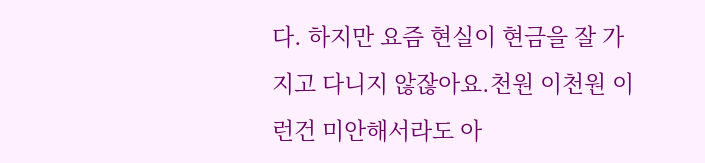다. 하지만 요즘 현실이 현금을 잘 가지고 다니지 않잖아요.천원 이천원 이런건 미안해서라도 아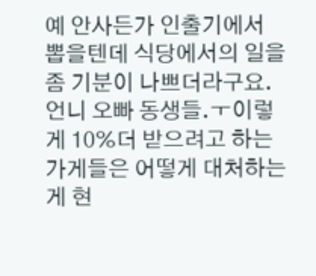예 안사든가 인출기에서 뽑을텐데 식당에서의 일을 좀 기분이 나쁘더라구요.
언니 오빠 동생들.ㅜ이렇게 10%더 받으려고 하는 가게들은 어떻게 대처하는게 현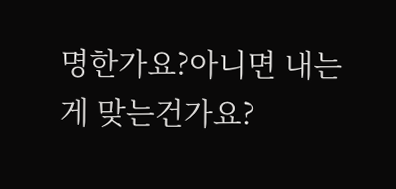명한가요?아니면 내는게 맞는건가요?